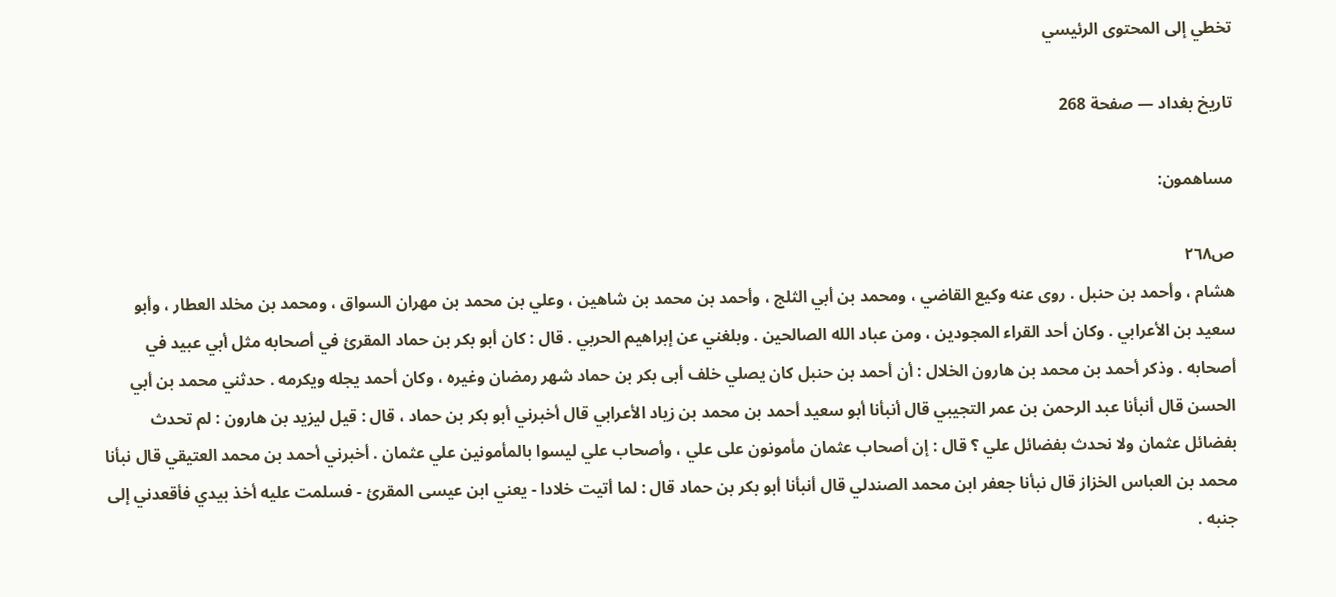تخطي إلى المحتوى الرئيسي

تاريخ بغداد — صفحة 268

مساهمون:

ص٢٦٨
هشام ، وأحمد بن حنبل . روى عنه وكيع القاضي ، ومحمد بن أبي الثلج ، وأحمد بن محمد بن شاهين ، وعلي بن محمد بن مهران السواق ، ومحمد بن مخلد العطار ، وأبو سعيد بن الأعرابي . وكان أحد القراء المجودين ، ومن عباد الله الصالحين . وبلغني عن إبراهيم الحربي . قال : كان أبو بكر بن حماد المقرئ في أصحابه مثل أبي عبيد في أصحابه . وذكر أحمد بن محمد بن هارون الخلال : أن أحمد بن حنبل كان يصلي خلف أبى بكر بن حماد شهر رمضان وغيره ، وكان أحمد يجله ويكرمه . حدثني محمد بن أبي الحسن قال أنبأنا عبد الرحمن بن عمر التجيبي قال أنبأنا أبو سعيد أحمد بن محمد بن زياد الأعرابي قال أخبرني أبو بكر بن حماد ، قال : قيل ليزيد بن هارون : لم تحدث بفضائل عثمان ولا نحدث بفضائل علي ؟ قال : إن أصحاب عثمان مأمونون على علي ، وأصحاب علي ليسوا بالمأمونين علي عثمان . أخبرني أحمد بن محمد العتيقي قال نبأنا محمد بن العباس الخزاز قال نبأنا جعفر ابن محمد الصندلي قال أنبأنا أبو بكر بن حماد قال : لما أتيت خلادا - يعني ابن عيسى المقرئ - فسلمت عليه أخذ بيدي فأقعدني إلى جنبه .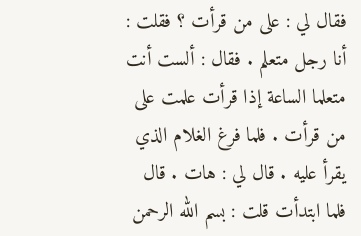فقال لي : على من قرأت ؟ فقلت : أنا رجل متعلم . فقال : ألست أنت متعلما الساعة إذا قرأت علمت على من قرأت . فلما فرغ الغلام الذي يقرأ عليه . قال لي : هات . قال فلما ابتدأت قلت : بسم الله الرحمن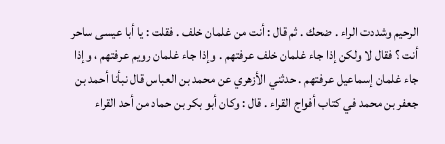الرحيم وشددت الراء . ضحك . ثم قال : أنت من غلمان خلف . فقلت : يا أبا عيسى ساحر أنت ؟ فقال لا ولكن إذا جاء غلمان خلف عرفتهم . وإذا جاء غلمان رويم عرفتهم ، وإذا جاء غلمان إسماعيل عرفتهم . حدثني الأزهري عن محمد بن العباس قال نبأنا أحمد بن جعفر بن محمد في كتاب أفواج القراء . قال : وكان أبو بكر بن حماد من أحد القراء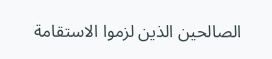الصالحين الذين لزموا الاستقامة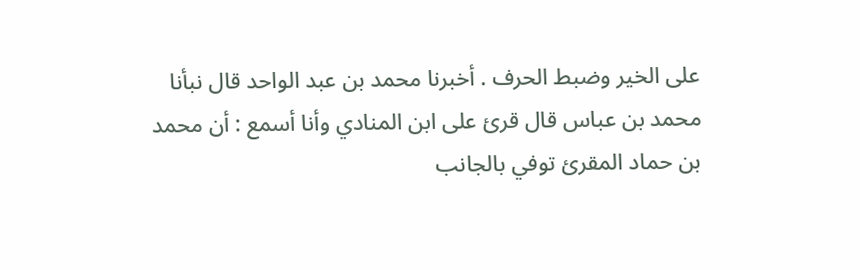على الخير وضبط الحرف . أخبرنا محمد بن عبد الواحد قال نبأنا محمد بن عباس قال قرئ على ابن المنادي وأنا أسمع : أن محمد بن حماد المقرئ توفي بالجانب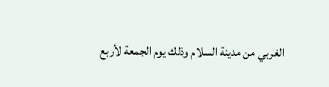الغربي من مدينة السلام وذلك يوم الجمعة لأربع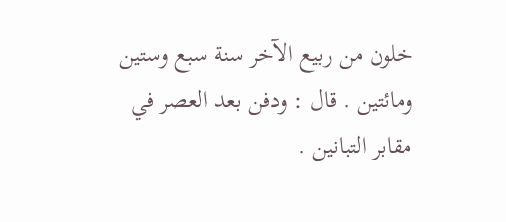خلون من ربيع الآخر سنة سبع وستين ومائتين . قال : ودفن بعد العصر في مقابر التبانين .